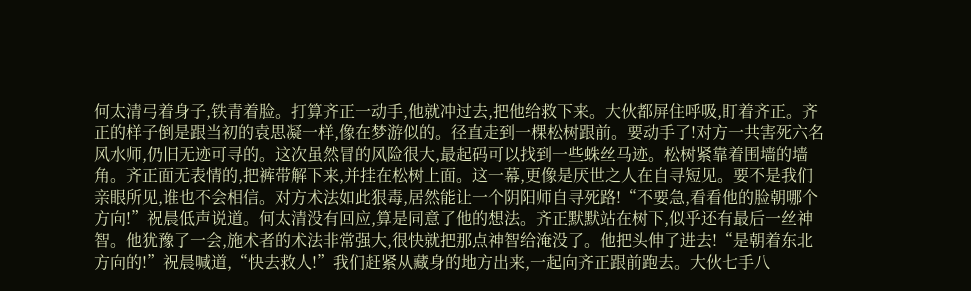何太清弓着身子,铁青着脸。打算齐正一动手,他就冲过去,把他给救下来。大伙都屏住呼吸,盯着齐正。齐正的样子倒是跟当初的袁思凝一样,像在梦游似的。径直走到一棵松树跟前。要动手了!对方一共害死六名风水师,仍旧无迹可寻的。这次虽然冒的风险很大,最起码可以找到一些蛛丝马迹。松树紧靠着围墙的墙角。齐正面无表情的,把裤带解下来,并挂在松树上面。这一幕,更像是厌世之人在自寻短见。要不是我们亲眼所见,谁也不会相信。对方术法如此狠毒,居然能让一个阴阳师自寻死路!“不要急,看看他的脸朝哪个方向!”祝晨低声说道。何太清没有回应,算是同意了他的想法。齐正默默站在树下,似乎还有最后一丝神智。他犹豫了一会,施术者的术法非常强大,很快就把那点神智给淹没了。他把头伸了进去!“是朝着东北方向的!”祝晨喊道,“快去救人!”我们赶紧从藏身的地方出来,一起向齐正跟前跑去。大伙七手八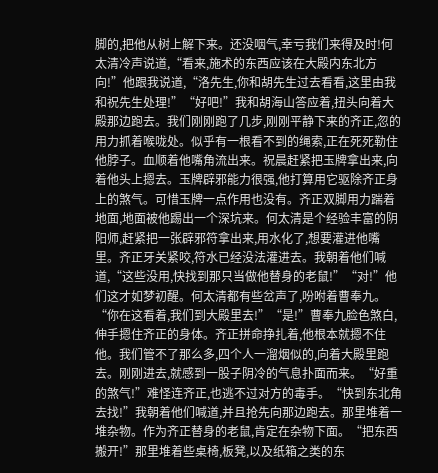脚的,把他从树上解下来。还没咽气,幸亏我们来得及时!何太清冷声说道,“看来,施术的东西应该在大殿内东北方向!”他跟我说道,“洛先生,你和胡先生过去看看,这里由我和祝先生处理!”“好吧!”我和胡海山答应着,扭头向着大殿那边跑去。我们刚刚跑了几步,刚刚平静下来的齐正,忽的用力抓着喉咙处。似乎有一根看不到的绳索,正在死死勒住他脖子。血顺着他嘴角流出来。祝晨赶紧把玉牌拿出来,向着他头上摁去。玉牌辟邪能力很强,他打算用它驱除齐正身上的煞气。可惜玉牌一点作用也没有。齐正双脚用力踹着地面,地面被他踢出一个深坑来。何太清是个经验丰富的阴阳师,赶紧把一张辟邪符拿出来,用水化了,想要灌进他嘴里。齐正牙关紧咬,符水已经没法灌进去。我朝着他们喊道,“这些没用,快找到那只当做他替身的老鼠!”“对!”他们这才如梦初醒。何太清都有些岔声了,吩咐着曹奉九。“你在这看着,我们到大殿里去!”“是!”曹奉九脸色煞白,伸手摁住齐正的身体。齐正拼命挣扎着,他根本就摁不住他。我们管不了那么多,四个人一溜烟似的,向着大殿里跑去。刚刚进去,就感到一股子阴冷的气息扑面而来。“好重的煞气!”难怪连齐正,也逃不过对方的毒手。“快到东北角去找!”我朝着他们喊道,并且抢先向那边跑去。那里堆着一堆杂物。作为齐正替身的老鼠,肯定在杂物下面。“把东西搬开!”那里堆着些桌椅,板凳,以及纸箱之类的东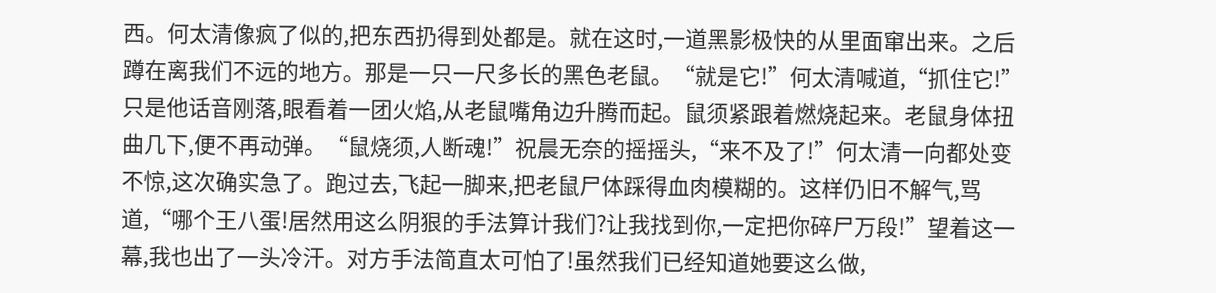西。何太清像疯了似的,把东西扔得到处都是。就在这时,一道黑影极快的从里面窜出来。之后蹲在离我们不远的地方。那是一只一尺多长的黑色老鼠。“就是它!”何太清喊道,“抓住它!”只是他话音刚落,眼看着一团火焰,从老鼠嘴角边升腾而起。鼠须紧跟着燃烧起来。老鼠身体扭曲几下,便不再动弹。“鼠烧须,人断魂!”祝晨无奈的摇摇头,“来不及了!”何太清一向都处变不惊,这次确实急了。跑过去,飞起一脚来,把老鼠尸体踩得血肉模糊的。这样仍旧不解气,骂道,“哪个王八蛋!居然用这么阴狠的手法算计我们?让我找到你,一定把你碎尸万段!”望着这一幕,我也出了一头冷汗。对方手法简直太可怕了!虽然我们已经知道她要这么做,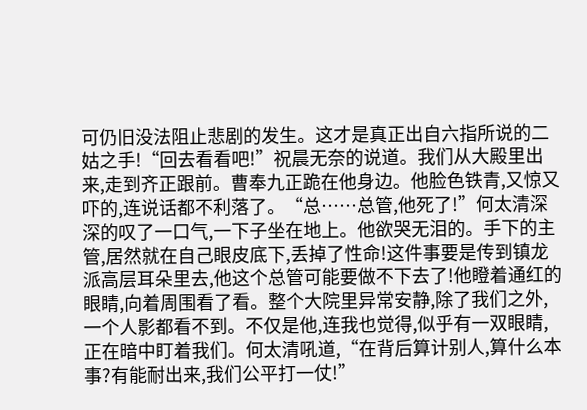可仍旧没法阻止悲剧的发生。这才是真正出自六指所说的二姑之手!“回去看看吧!”祝晨无奈的说道。我们从大殿里出来,走到齐正跟前。曹奉九正跪在他身边。他脸色铁青,又惊又吓的,连说话都不利落了。“总……总管,他死了!”何太清深深的叹了一口气,一下子坐在地上。他欲哭无泪的。手下的主管,居然就在自己眼皮底下,丢掉了性命!这件事要是传到镇龙派高层耳朵里去,他这个总管可能要做不下去了!他瞪着通红的眼睛,向着周围看了看。整个大院里异常安静,除了我们之外,一个人影都看不到。不仅是他,连我也觉得,似乎有一双眼睛,正在暗中盯着我们。何太清吼道,“在背后算计别人,算什么本事?有能耐出来,我们公平打一仗!”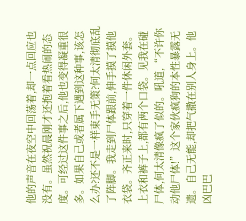他的声音在夜空中回荡着,却一点回应也没有。虽然祝晨刚才还抱着看热闹的态度。可经过这件事之后,他也变得凝重很多。如果自己或者属下遇到这种事,该怎么办?还不是一样束手无策?何太清彻底乱了阵脚。我走到尸体跟前,伸手摸了摸他衣袋。齐正来时,只穿着一件休闲外套。上衣和裤子上,都有两个口袋。见我在碰尸体,何太清像疯了似的。吼道,“不许你动他尸体!”这个家伙疯狗的本性暴露无遗。自己无能,却把气撒在别人身上。他凶巴巴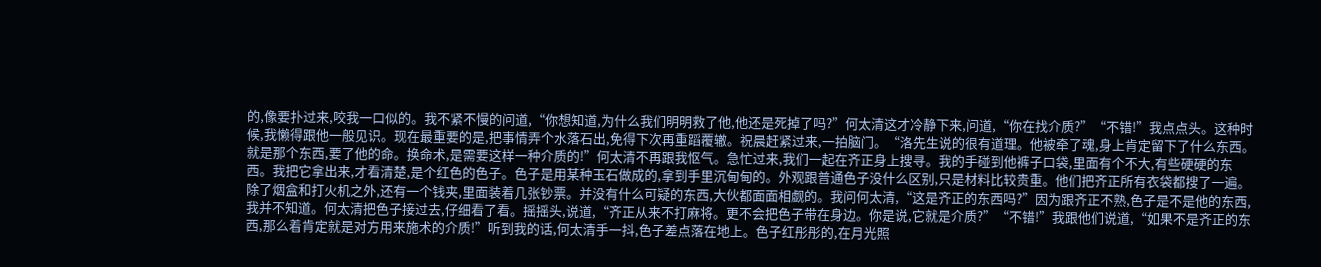的,像要扑过来,咬我一口似的。我不紧不慢的问道,“你想知道,为什么我们明明救了他,他还是死掉了吗?”何太清这才冷静下来,问道,“你在找介质?”“不错!”我点点头。这种时候,我懒得跟他一般见识。现在最重要的是,把事情弄个水落石出,免得下次再重蹈覆辙。祝晨赶紧过来,一拍脑门。“洛先生说的很有道理。他被牵了魂,身上肯定留下了什么东西。就是那个东西,要了他的命。换命术,是需要这样一种介质的!”何太清不再跟我怄气。急忙过来,我们一起在齐正身上搜寻。我的手碰到他裤子口袋,里面有个不大,有些硬硬的东西。我把它拿出来,才看清楚,是个红色的色子。色子是用某种玉石做成的,拿到手里沉甸甸的。外观跟普通色子没什么区别,只是材料比较贵重。他们把齐正所有衣袋都搜了一遍。除了烟盒和打火机之外,还有一个钱夹,里面装着几张钞票。并没有什么可疑的东西,大伙都面面相觑的。我问何太清,“这是齐正的东西吗?”因为跟齐正不熟,色子是不是他的东西,我并不知道。何太清把色子接过去,仔细看了看。摇摇头,说道,“齐正从来不打麻将。更不会把色子带在身边。你是说,它就是介质?”“不错!”我跟他们说道,“如果不是齐正的东西,那么着肯定就是对方用来施术的介质!”听到我的话,何太清手一抖,色子差点落在地上。色子红彤彤的,在月光照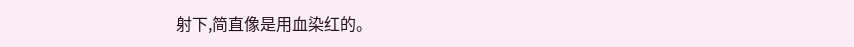射下,简直像是用血染红的。